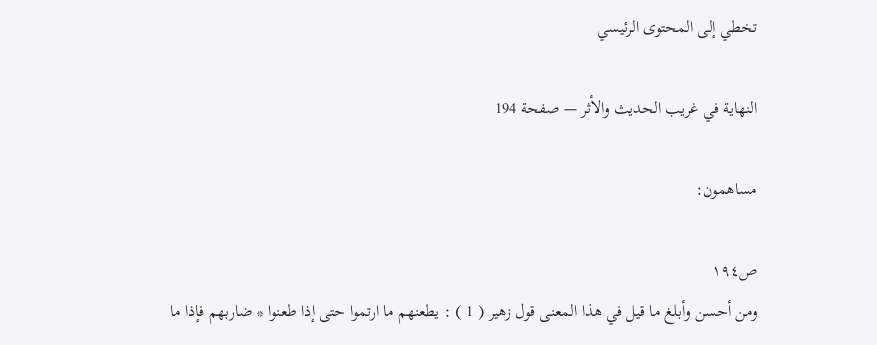تخطي إلى المحتوى الرئيسي

النهاية في غريب الحديث والأثر — صفحة 194

مساهمون:

ص١٩٤
ومن أحسن وأبلغ ما قيل في هذا المعنى قول زهير ( 1 ) : يطعنهم ما ارتموا حتى إذا طعنوا * ضاربهم فإذا ما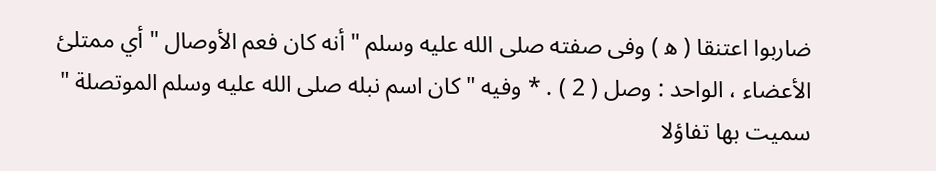ضاربوا اعتنقا ( ه‍ ) وفى صفته صلى الله عليه وسلم " أنه كان فعم الأوصال " أي ممتلئ الأعضاء ، الواحد : وصل ( 2 ) . * وفيه " كان اسم نبله صلى الله عليه وسلم الموتصلة " سميت بها تفاؤلا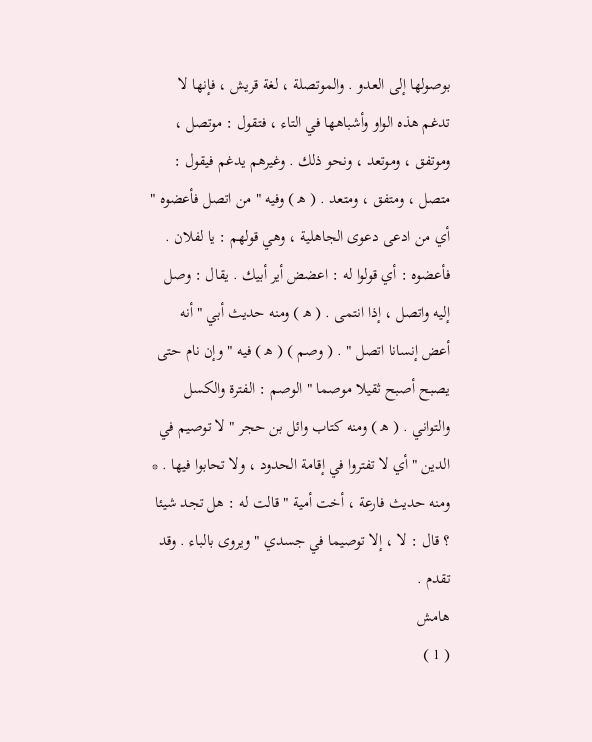بوصولها إلى العدو . والموتصلة ، لغة قريش ، فإنها لا تدغم هذه الواو وأشباهها في التاء ، فتقول : موتصل ، وموتفق ، وموتعد ، ونحو ذلك . وغيرهم يدغم فيقول : متصل ، ومتفق ، ومتعد . ( ه‍ ) وفيه " من اتصل فأعضوه " أي من ادعى دعوى الجاهلية ، وهي قولهم : يا لفلان . فأعضوه : أي قولوا له : اعضض أير أبيك . يقال : وصل إليه واتصل ، إذا انتمى . ( ه‍ ) ومنه حديث أبي " أنه أعض إنسانا اتصل " . ( وصم ) ( ه‍ ) فيه " وإن نام حتى يصبح أصبح ثقيلا موصما " الوصم : الفترة والكسل والتواني . ( ه‍ ) ومنه كتاب وائل بن حجر " لا توصيم في الدين " أي لا تفتروا في إقامة الحدود ، ولا تحابوا فيها . * ومنه حديث فارعة ، أخت أمية " قالت له : هل تجد شيئا ؟ قال : لا ، إلا توصيما في جسدي " ويروى بالباء . وقد تقدم .
هامش
( 1 )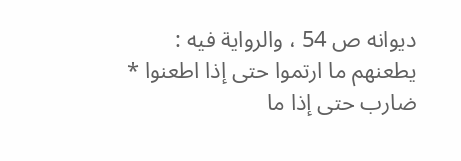ديوانه ص 54 ، والرواية فيه : يطعنهم ما ارتموا حتى إذا اطعنوا * ضارب حتى إذا ما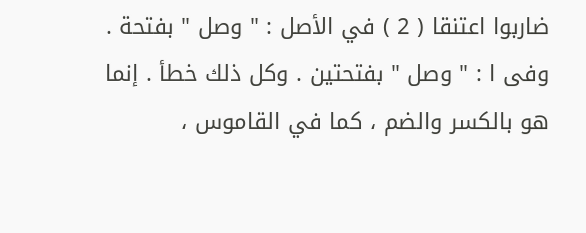ضاربوا اعتنقا ( 2 ) في الأصل : " وصل " بفتحة . وفى ا : " وصل " بفتحتين . وكل ذلك خطأ . إنما هو بالكسر والضم ، كما في القاموس ،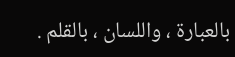بالعبارة ، واللسان ، بالقلم .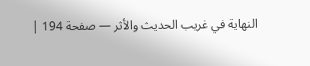النهاية في غريب الحديث والأثر — صفحة 194 |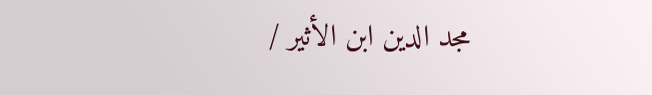مجد الدين ابن الأثير /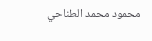محمود محمد الطناحي